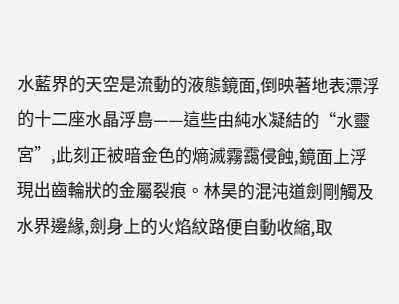水藍界的天空是流動的液態鏡面,倒映著地表漂浮的十二座水晶浮島——這些由純水凝結的“水靈宮”,此刻正被暗金色的熵滅霧靄侵蝕,鏡面上浮現出齒輪狀的金屬裂痕。林昊的混沌道劍剛觸及水界邊緣,劍身上的火焰紋路便自動收縮,取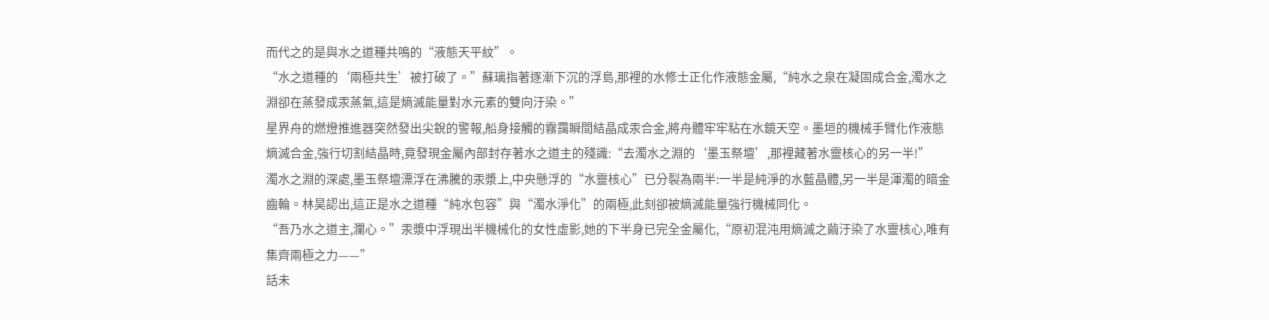而代之的是與水之道種共鳴的“液態天平紋”。
“水之道種的‘兩極共生’被打破了。”蘇璃指著逐漸下沉的浮島,那裡的水修士正化作液態金屬,“純水之泉在凝固成合金,濁水之淵卻在蒸發成汞蒸氣,這是熵滅能量對水元素的雙向汙染。”
星界舟的燃燈推進器突然發出尖銳的警報,船身接觸的霧靄瞬間結晶成汞合金,將舟體牢牢粘在水鏡天空。墨垣的機械手臂化作液態熵滅合金,強行切割結晶時,竟發現金屬內部封存著水之道主的殘識:“去濁水之淵的‘墨玉祭壇’,那裡藏著水靈核心的另一半!”
濁水之淵的深處,墨玉祭壇漂浮在沸騰的汞漿上,中央懸浮的“水靈核心”已分裂為兩半:一半是純淨的水藍晶體,另一半是渾濁的暗金齒輪。林昊認出,這正是水之道種“純水包容”與“濁水淨化”的兩極,此刻卻被熵滅能量強行機械同化。
“吾乃水之道主,瀾心。”汞漿中浮現出半機械化的女性虛影,她的下半身已完全金屬化,“原初混沌用熵滅之繭汙染了水靈核心,唯有集齊兩極之力——”
話未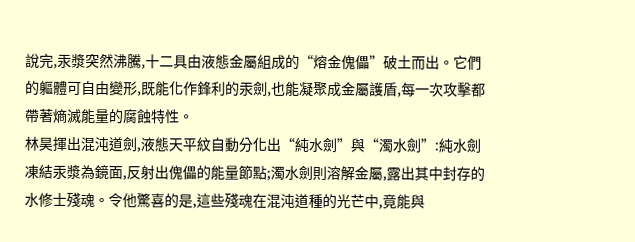說完,汞漿突然沸騰,十二具由液態金屬組成的“熔金傀儡”破土而出。它們的軀體可自由變形,既能化作鋒利的汞劍,也能凝聚成金屬護盾,每一次攻擊都帶著熵滅能量的腐蝕特性。
林昊揮出混沌道劍,液態天平紋自動分化出“純水劍”與“濁水劍”:純水劍凍結汞漿為鏡面,反射出傀儡的能量節點;濁水劍則溶解金屬,露出其中封存的水修士殘魂。令他驚喜的是,這些殘魂在混沌道種的光芒中,竟能與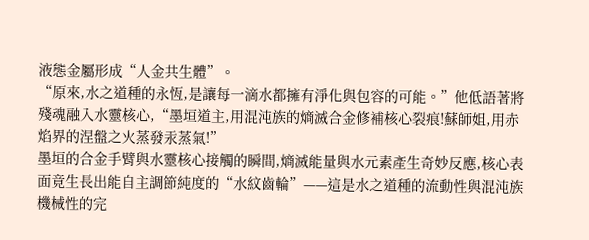液態金屬形成“人金共生體”。
“原來,水之道種的永恆,是讓每一滴水都擁有淨化與包容的可能。”他低語著將殘魂融入水靈核心,“墨垣道主,用混沌族的熵滅合金修補核心裂痕!蘇師姐,用赤焰界的涅盤之火蒸發汞蒸氣!”
墨垣的合金手臂與水靈核心接觸的瞬間,熵滅能量與水元素產生奇妙反應,核心表面竟生長出能自主調節純度的“水紋齒輪”——這是水之道種的流動性與混沌族機械性的完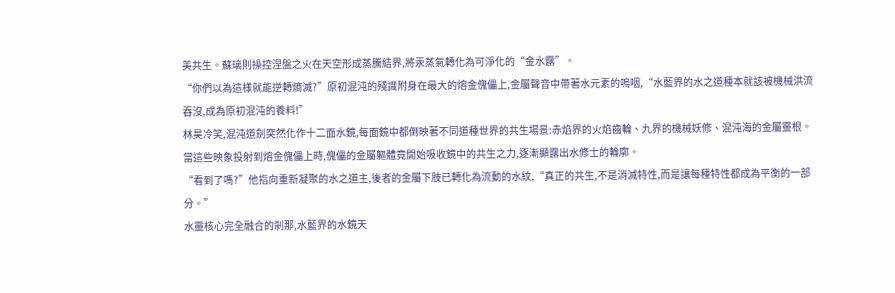美共生。蘇璃則操控涅盤之火在天空形成蒸騰結界,將汞蒸氣轉化為可淨化的“金水露”。
“你們以為這樣就能逆轉熵滅?”原初混沌的殘識附身在最大的熔金傀儡上,金屬聲音中帶著水元素的嗚咽,“水藍界的水之道種本就該被機械洪流吞沒,成為原初混沌的養料!”
林昊冷笑,混沌道劍突然化作十二面水鏡,每面鏡中都倒映著不同道種世界的共生場景:赤焰界的火焰齒輪、九界的機械妖修、混沌海的金屬靈根。當這些映象投射到熔金傀儡上時,傀儡的金屬軀體竟開始吸收鏡中的共生之力,逐漸顯露出水修士的輪廓。
“看到了嗎?”他指向重新凝聚的水之道主,後者的金屬下肢已轉化為流動的水紋,“真正的共生,不是消滅特性,而是讓每種特性都成為平衡的一部分。”
水靈核心完全融合的剎那,水藍界的水鏡天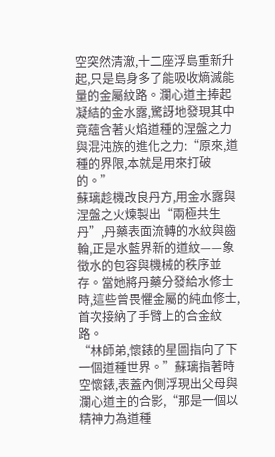空突然清澈,十二座浮島重新升起,只是島身多了能吸收熵滅能量的金屬紋路。瀾心道主捧起凝結的金水露,驚訝地發現其中竟蘊含著火焰道種的涅盤之力與混沌族的進化之力:“原來,道種的界限,本就是用來打破的。”
蘇璃趁機改良丹方,用金水露與涅盤之火煉製出“兩極共生丹”,丹藥表面流轉的水紋與齒輪,正是水藍界新的道紋——象徵水的包容與機械的秩序並存。當她將丹藥分發給水修士時,這些曾畏懼金屬的純血修士,首次接納了手臂上的合金紋路。
“林師弟,懷錶的星圖指向了下一個道種世界。”蘇璃指著時空懷錶,表蓋內側浮現出父母與瀾心道主的合影,“那是一個以精神力為道種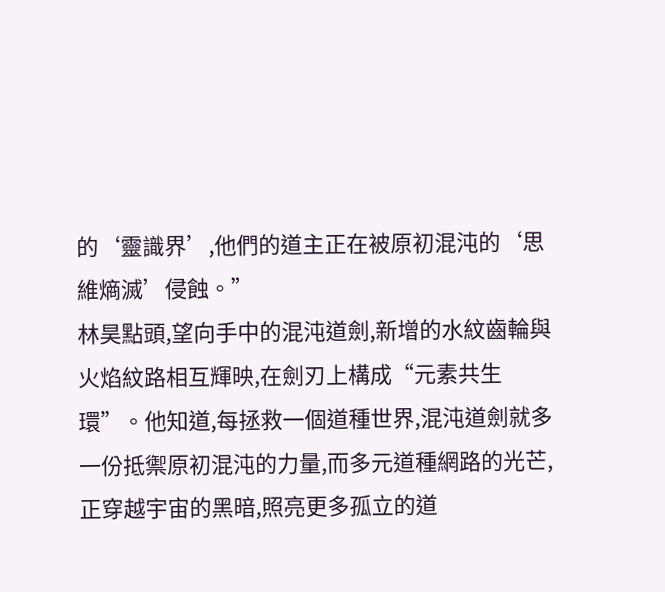的‘靈識界’,他們的道主正在被原初混沌的‘思維熵滅’侵蝕。”
林昊點頭,望向手中的混沌道劍,新增的水紋齒輪與火焰紋路相互輝映,在劍刃上構成“元素共生環”。他知道,每拯救一個道種世界,混沌道劍就多一份抵禦原初混沌的力量,而多元道種網路的光芒,正穿越宇宙的黑暗,照亮更多孤立的道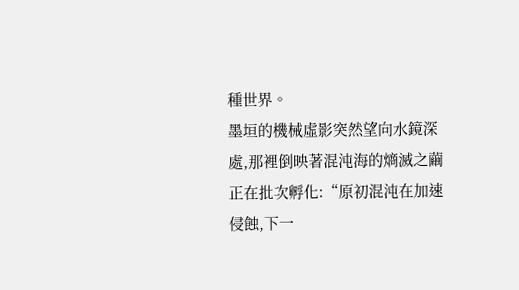種世界。
墨垣的機械虛影突然望向水鏡深處,那裡倒映著混沌海的熵滅之繭正在批次孵化:“原初混沌在加速侵蝕,下一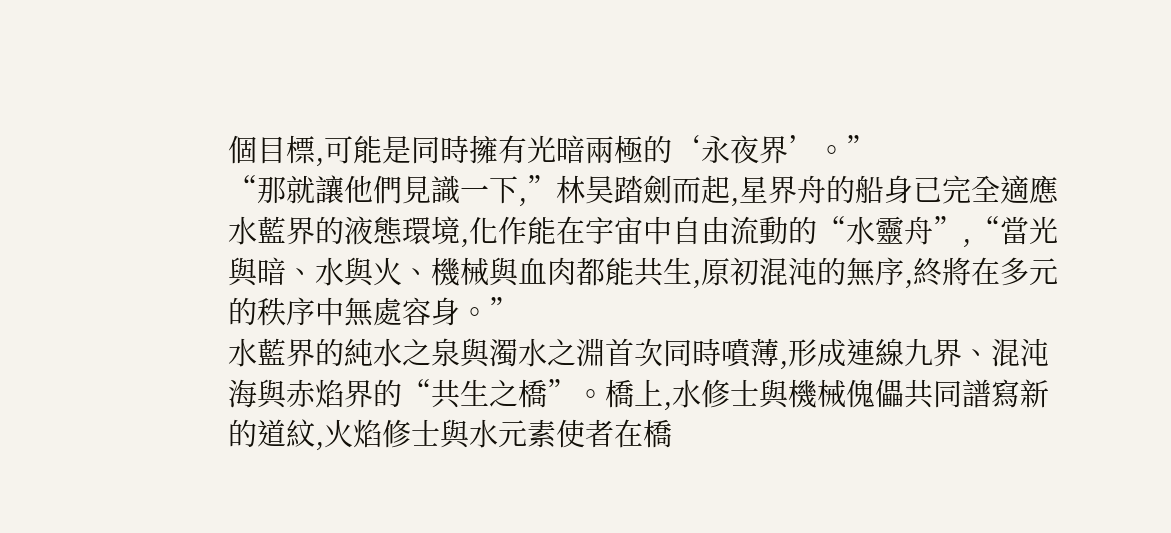個目標,可能是同時擁有光暗兩極的‘永夜界’。”
“那就讓他們見識一下,”林昊踏劍而起,星界舟的船身已完全適應水藍界的液態環境,化作能在宇宙中自由流動的“水靈舟”,“當光與暗、水與火、機械與血肉都能共生,原初混沌的無序,終將在多元的秩序中無處容身。”
水藍界的純水之泉與濁水之淵首次同時噴薄,形成連線九界、混沌海與赤焰界的“共生之橋”。橋上,水修士與機械傀儡共同譜寫新的道紋,火焰修士與水元素使者在橋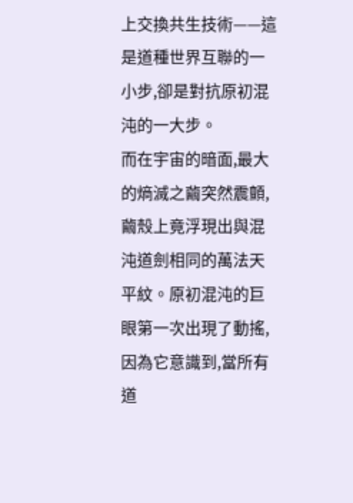上交換共生技術——這是道種世界互聯的一小步,卻是對抗原初混沌的一大步。
而在宇宙的暗面,最大的熵滅之繭突然震顫,繭殼上竟浮現出與混沌道劍相同的萬法天平紋。原初混沌的巨眼第一次出現了動搖,因為它意識到,當所有道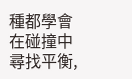種都學會在碰撞中尋找平衡,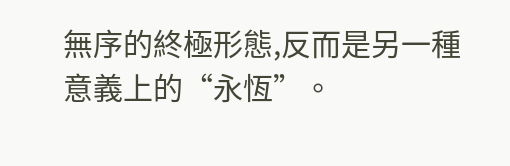無序的終極形態,反而是另一種意義上的“永恆”。